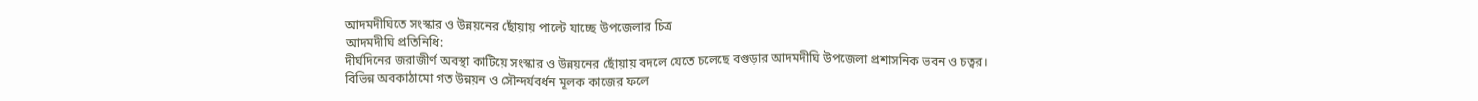আদমদীঘিতে সংস্কার ও উন্নয়নের ছোঁয়ায় পাল্টে যাচ্ছে উপজেলার চিত্র
আদমদীঘি প্রতিনিধি:
দীর্ঘদিনের জরাজীর্ণ অবস্থা কাটিয়ে সংস্কার ও উন্নয়নের ছোঁয়ায় বদলে যেতে চলেছে বগুড়ার আদমদীঘি উপজেলা প্রশাসনিক ভবন ও চত্বর। বিভিন্ন অবকাঠামো গত উন্নয়ন ও সৌন্দর্যবর্ধন মূলক কাজের ফলে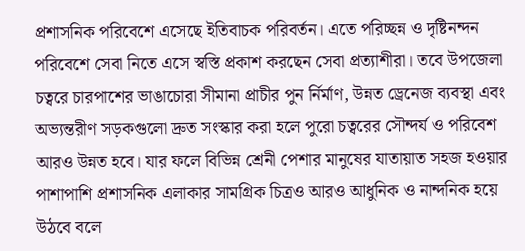প্রশাসনিক পরিবেশে এসেছে ইতিবাচক পরিবর্তন। এতে পরিচ্ছন্ন ও দৃষ্টিনন্দন পরিবেশে সেবা নিতে এসে স্বস্তি প্রকাশ করছেন সেবা প্রত্যাশীরা। তবে উপজেলা চত্বরে চারপাশের ভাঙাচোরা সীমানা প্রাচীর পুন র্নির্মাণ, উন্নত ড্রেনেজ ব্যবস্থা এবং অভ্যন্তরীণ সড়কগুলো দ্রুত সংস্কার করা হলে পুরো চত্বরের সৌন্দর্য ও পরিবেশ আরও উন্নত হবে। যার ফলে বিভিন্ন শ্রেনী পেশার মানুষের যাতায়াত সহজ হওয়ার পাশাপাশি প্রশাসনিক এলাকার সামগ্রিক চিত্রও আরও আধুনিক ও নান্দনিক হয়ে উঠবে বলে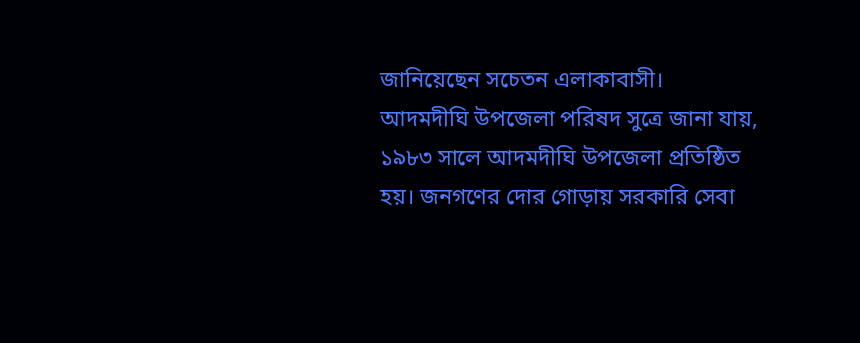জানিয়েছেন সচেতন এলাকাবাসী।
আদমদীঘি উপজেলা পরিষদ সুত্রে জানা যায়, ১৯৮৩ সালে আদমদীঘি উপজেলা প্রতিষ্ঠিত হয়। জনগণের দোর গোড়ায় সরকারি সেবা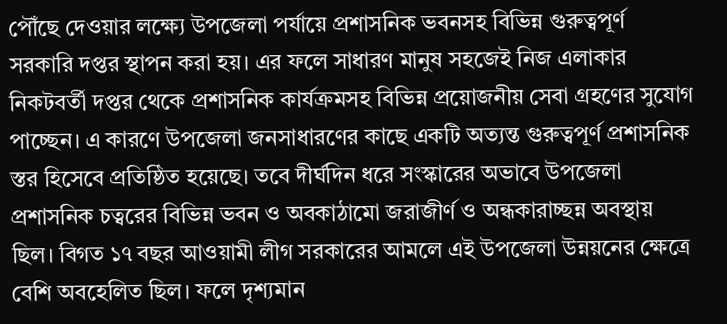পৌঁছে দেওয়ার লক্ষ্যে উপজেলা পর্যায়ে প্রশাসনিক ভবনসহ বিভিন্ন গুরুত্বপূর্ণ সরকারি দপ্তর স্থাপন করা হয়। এর ফলে সাধারণ মানুষ সহজেই নিজ এলাকার নিকটবর্তী দপ্তর থেকে প্রশাসনিক কার্যক্রমসহ বিভিন্ন প্রয়োজনীয় সেবা গ্রহণের সুযোগ পাচ্ছেন। এ কারণে উপজেলা জনসাধারণের কাছে একটি অত্যন্ত গুরুত্বপূর্ণ প্রশাসনিক স্তর হিসেবে প্রতিষ্ঠিত হয়েছে। তবে দীর্ঘদিন ধরে সংস্কারের অভাবে উপজেলা প্রশাসনিক চত্বরের বিভিন্ন ভবন ও অবকাঠামো জরাজীর্ণ ও অন্ধকারাচ্ছন্ন অবস্থায় ছিল। বিগত ১৭ বছর আওয়ামী লীগ সরকারের আমলে এই উপজেলা উন্নয়নের ক্ষেত্রে বেশি অবহেলিত ছিল। ফলে দৃশ্যমান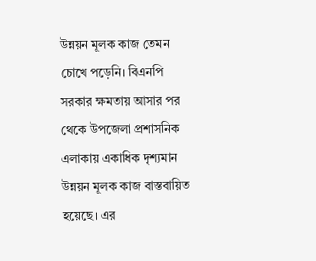উন্নয়ন মূলক কাজ তেমন চোখে পড়েনি। বিএনপি সরকার ক্ষমতায় আসার পর থেকে উপজেলা প্রশাসনিক এলাকায় একাধিক দৃশ্যমান উন্নয়ন মূলক কাজ বাস্তবায়িত হয়েছে। এর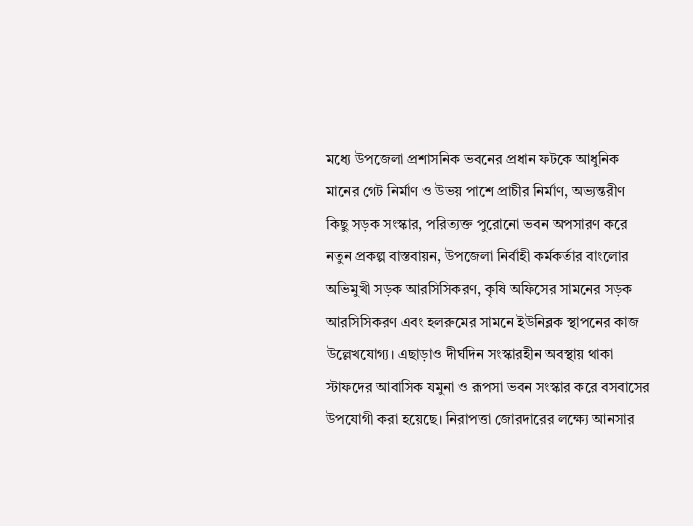মধ্যে উপজেলা প্রশাসনিক ভবনের প্রধান ফটকে আধুনিক মানের গেট নির্মাণ ও উভয় পাশে প্রাচীর নির্মাণ, অভ্যন্তরীণ কিছু সড়ক সংস্কার, পরিত্যক্ত পুরোনো ভবন অপসারণ করে নতুন প্রকল্প বাস্তবায়ন, উপজেলা নির্বাহী কর্মকর্তার বাংলোর অভিমুখী সড়ক আরসিসিকরণ, কৃষি অফিসের সামনের সড়ক আরসিসিকরণ এবং হলরুমের সামনে ইউনিব্লক স্থাপনের কাজ উল্লেখযোগ্য। এছাড়াও দীর্ঘদিন সংস্কারহীন অবস্থায় থাকা স্টাফদের আবাসিক যমুনা ও রূপসা ভবন সংস্কার করে বসবাসের উপযোগী করা হয়েছে। নিরাপত্তা জোরদারের লক্ষ্যে আনসার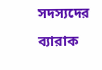সদস্যদের ব্যারাক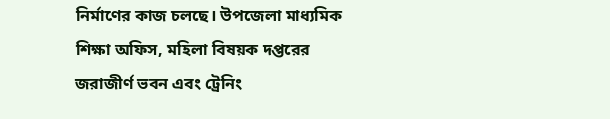নির্মাণের কাজ চলছে। উপজেলা মাধ্যমিক শিক্ষা অফিস, মহিলা বিষয়ক দপ্তরের জরাজীর্ণ ভবন এবং ট্রেনিং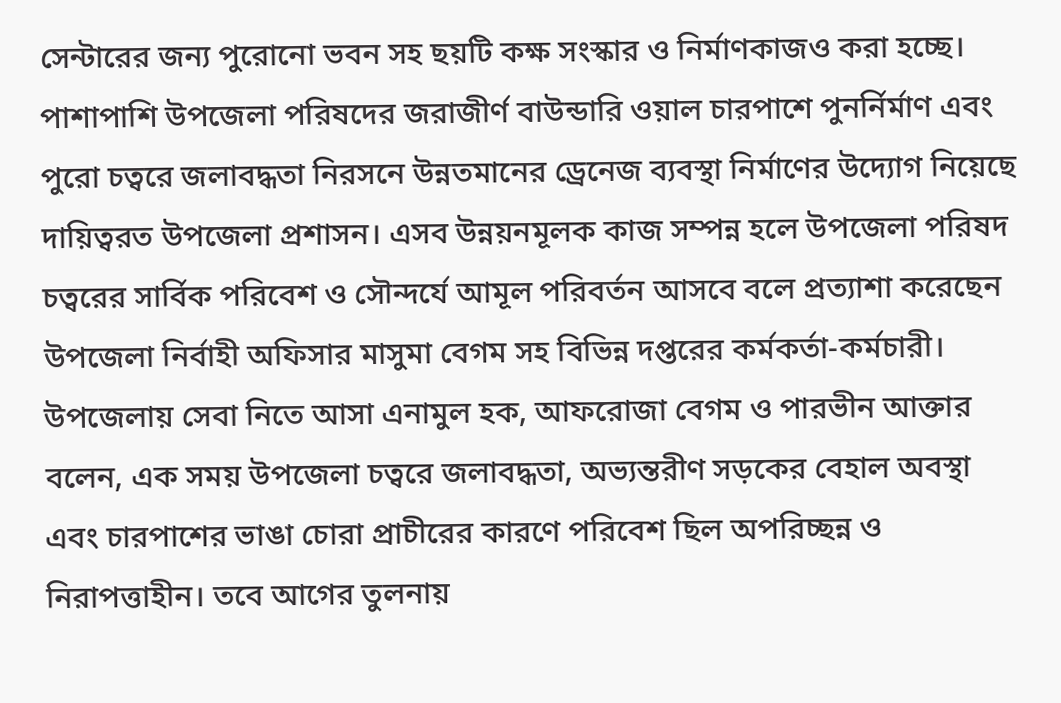সেন্টারের জন্য পুরোনো ভবন সহ ছয়টি কক্ষ সংস্কার ও নির্মাণকাজও করা হচ্ছে। পাশাপাশি উপজেলা পরিষদের জরাজীর্ণ বাউন্ডারি ওয়াল চারপাশে পুনর্নির্মাণ এবং পুরো চত্বরে জলাবদ্ধতা নিরসনে উন্নতমানের ড্রেনেজ ব্যবস্থা নির্মাণের উদ্যোগ নিয়েছে দায়িত্বরত উপজেলা প্রশাসন। এসব উন্নয়নমূলক কাজ সম্পন্ন হলে উপজেলা পরিষদ চত্বরের সার্বিক পরিবেশ ও সৌন্দর্যে আমূল পরিবর্তন আসবে বলে প্রত্যাশা করেছেন উপজেলা নির্বাহী অফিসার মাসুমা বেগম সহ বিভিন্ন দপ্তরের কর্মকর্তা-কর্মচারী।
উপজেলায় সেবা নিতে আসা এনামুল হক, আফরোজা বেগম ও পারভীন আক্তার বলেন, এক সময় উপজেলা চত্বরে জলাবদ্ধতা, অভ্যন্তরীণ সড়কের বেহাল অবস্থা এবং চারপাশের ভাঙা চোরা প্রাচীরের কারণে পরিবেশ ছিল অপরিচ্ছন্ন ও নিরাপত্তাহীন। তবে আগের তুলনায়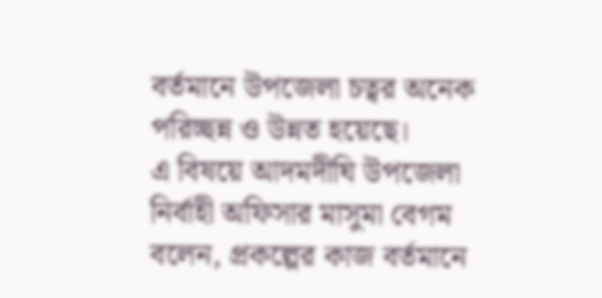বর্তমানে উপজেলা চত্বর অনেক পরিচ্ছন্ন ও উন্নত হয়েছে।
এ বিষয়ে আদমদীঘি উপজেলা নির্বাহী অফিসার মাসুমা বেগম বলেন, প্রকল্পের কাজ বর্তমানে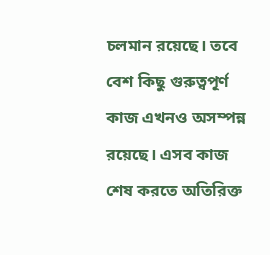চলমান রয়েছে। তবে বেশ কিছু গুরুত্বপূর্ণ কাজ এখনও অসম্পন্ন রয়েছে। এসব কাজ শেষ করতে অতিরিক্ত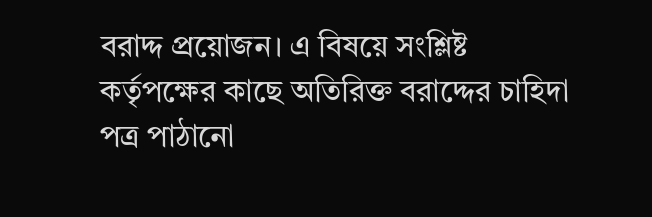বরাদ্দ প্রয়োজন। এ বিষয়ে সংশ্লিষ্ট কর্তৃপক্ষের কাছে অতিরিক্ত বরাদ্দের চাহিদা পত্র পাঠানো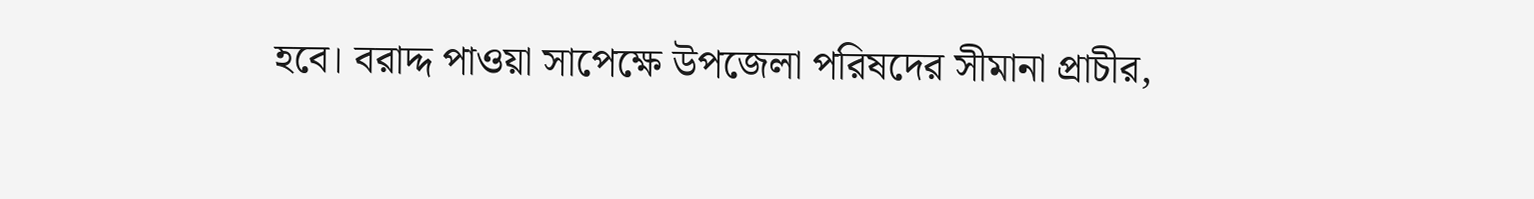হবে। বরাদ্দ পাওয়া সাপেক্ষে উপজেলা পরিষদের সীমানা প্রাচীর,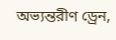অভ্যন্তরীণ ড্রেন,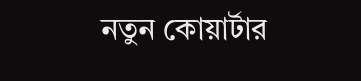নতুন কোয়ার্টার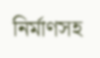নির্মাণসহ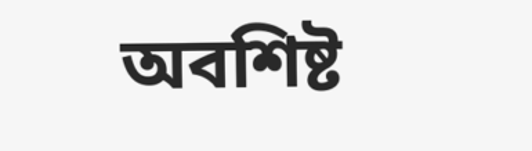অবশিষ্ট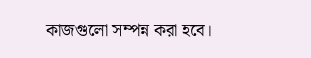কাজগুলো সম্পন্ন করা হবে।